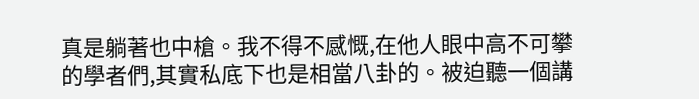真是躺著也中槍。我不得不感慨,在他人眼中高不可攀的學者們,其實私底下也是相當八卦的。被迫聽一個講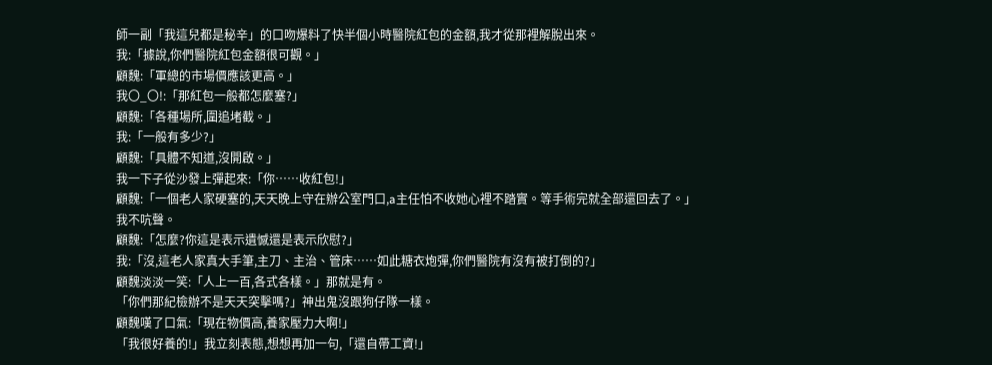師一副「我這兒都是秘辛」的口吻爆料了快半個小時醫院紅包的金額,我才從那裡解脫出來。
我:「據說,你們醫院紅包金額很可觀。」
顧魏:「軍總的市場價應該更高。」
我〇_〇!:「那紅包一般都怎麼塞?」
顧魏:「各種場所,圍追堵截。」
我:「一般有多少?」
顧魏:「具體不知道,沒開啟。」
我一下子從沙發上彈起來:「你……收紅包!」
顧魏:「一個老人家硬塞的,天天晚上守在辦公室門口,a主任怕不收她心裡不踏實。等手術完就全部還回去了。」
我不吭聲。
顧魏:「怎麼?你這是表示遺憾還是表示欣慰?」
我:「沒,這老人家真大手筆,主刀、主治、管床……如此糖衣炮彈,你們醫院有沒有被打倒的?」
顧魏淡淡一笑:「人上一百,各式各樣。」那就是有。
「你們那紀檢辦不是天天突擊嗎?」神出鬼沒跟狗仔隊一樣。
顧魏嘆了口氣:「現在物價高,養家壓力大啊!」
「我很好養的!」我立刻表態,想想再加一句,「還自帶工資!」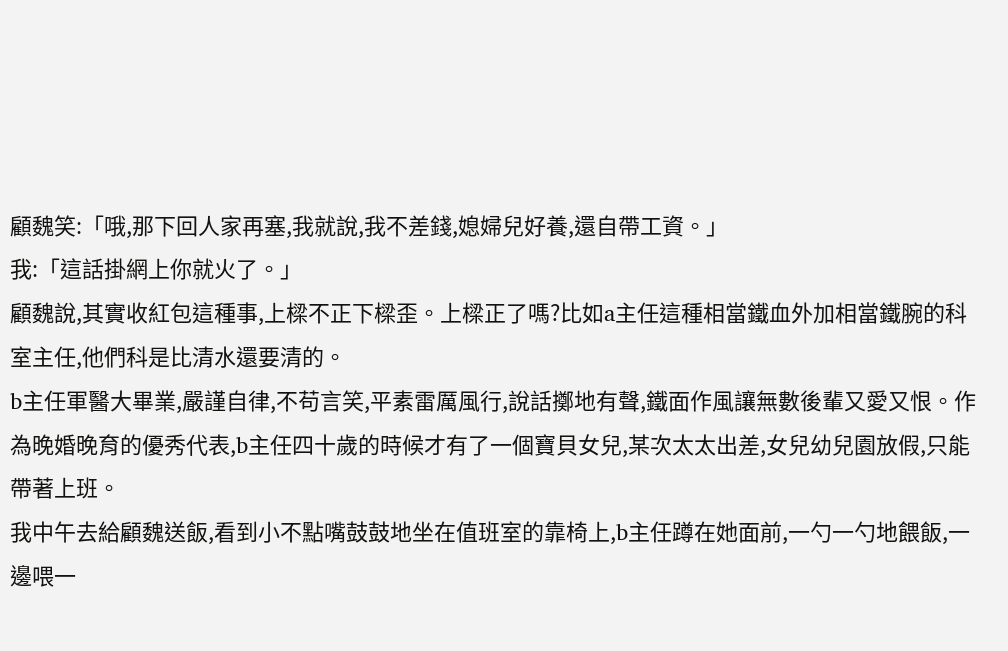顧魏笑:「哦,那下回人家再塞,我就說,我不差錢,媳婦兒好養,還自帶工資。」
我:「這話掛網上你就火了。」
顧魏說,其實收紅包這種事,上樑不正下樑歪。上樑正了嗎?比如a主任這種相當鐵血外加相當鐵腕的科室主任,他們科是比清水還要清的。
b主任軍醫大畢業,嚴謹自律,不苟言笑,平素雷厲風行,說話擲地有聲,鐵面作風讓無數後輩又愛又恨。作為晚婚晚育的優秀代表,b主任四十歲的時候才有了一個寶貝女兒,某次太太出差,女兒幼兒園放假,只能帶著上班。
我中午去給顧魏送飯,看到小不點嘴鼓鼓地坐在值班室的靠椅上,b主任蹲在她面前,一勺一勺地餵飯,一邊喂一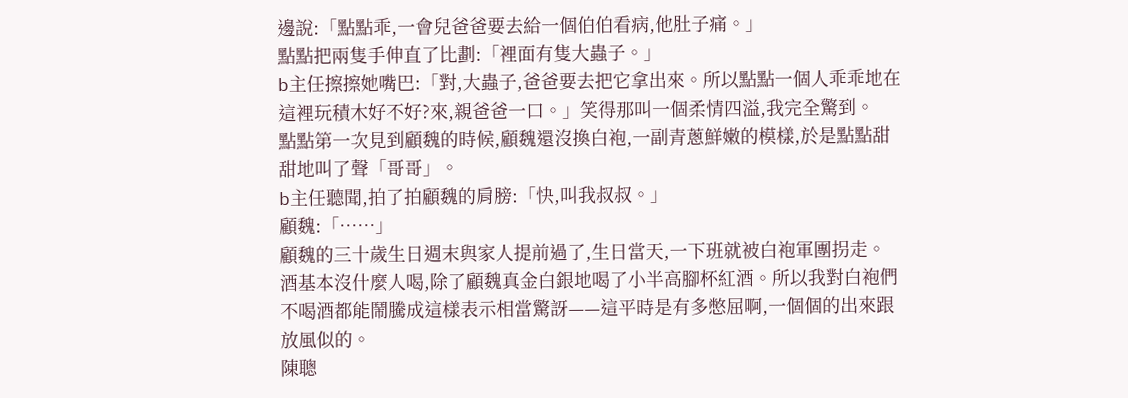邊說:「點點乖,一會兒爸爸要去給一個伯伯看病,他肚子痛。」
點點把兩隻手伸直了比劃:「裡面有隻大蟲子。」
b主任擦擦她嘴巴:「對,大蟲子,爸爸要去把它拿出來。所以點點一個人乖乖地在這裡玩積木好不好?來,親爸爸一口。」笑得那叫一個柔情四溢,我完全驚到。
點點第一次見到顧魏的時候,顧魏還沒換白袍,一副青蔥鮮嫩的模樣,於是點點甜甜地叫了聲「哥哥」。
b主任聽聞,拍了拍顧魏的肩膀:「快,叫我叔叔。」
顧魏:「……」
顧魏的三十歲生日週末與家人提前過了,生日當天,一下班就被白袍軍團拐走。
酒基本沒什麼人喝,除了顧魏真金白銀地喝了小半高腳杯紅酒。所以我對白袍們不喝酒都能鬧騰成這樣表示相當驚訝——這平時是有多憋屈啊,一個個的出來跟放風似的。
陳聰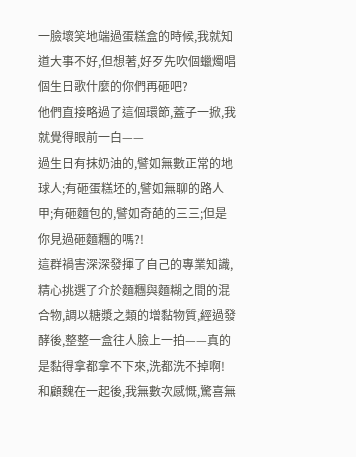一臉壞笑地端過蛋糕盒的時候,我就知道大事不好,但想著,好歹先吹個蠟燭唱個生日歌什麼的你們再砸吧?
他們直接略過了這個環節,蓋子一掀,我就覺得眼前一白——
過生日有抹奶油的,譬如無數正常的地球人;有砸蛋糕坯的,譬如無聊的路人甲;有砸麵包的,譬如奇葩的三三;但是你見過砸麵糰的嗎?!
這群禍害深深發揮了自己的專業知識,精心挑選了介於麵糰與麵糊之間的混合物,調以糖漿之類的增黏物質,經過發酵後,整整一盒往人臉上一拍——真的是黏得拿都拿不下來,洗都洗不掉啊!
和顧魏在一起後,我無數次感慨,驚喜無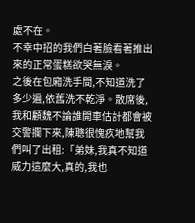處不在。
不幸中招的我們白著臉看著推出來的正常蛋糕欲哭無淚。
之後在包廂洗手間,不知道洗了多少遍,依舊洗不乾淨。散席後,我和顧魏不論誰開車估計都會被交警攔下來,陳聰很愧疚地幫我們叫了出租:「弟妹,我真不知道威力這麼大,真的,我也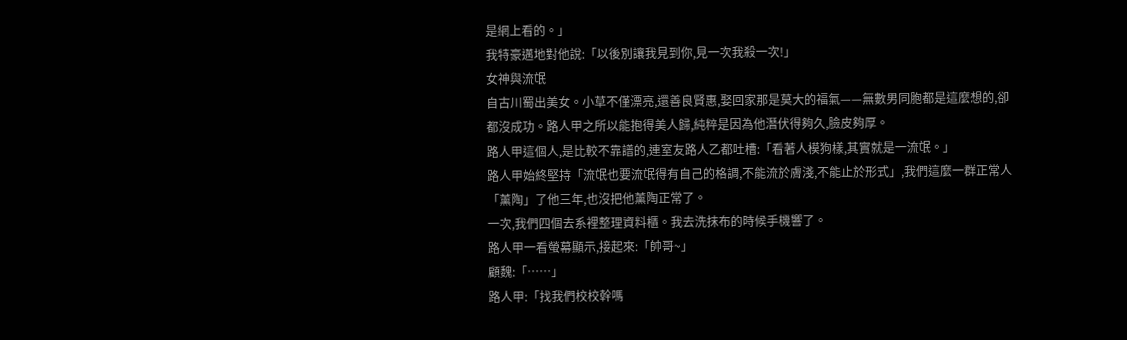是網上看的。」
我特豪邁地對他說:「以後別讓我見到你,見一次我殺一次!」
女神與流氓
自古川蜀出美女。小草不僅漂亮,還善良賢惠,娶回家那是莫大的福氣——無數男同胞都是這麼想的,卻都沒成功。路人甲之所以能抱得美人歸,純粹是因為他潛伏得夠久,臉皮夠厚。
路人甲這個人,是比較不靠譜的,連室友路人乙都吐槽:「看著人模狗樣,其實就是一流氓。」
路人甲始終堅持「流氓也要流氓得有自己的格調,不能流於膚淺,不能止於形式」,我們這麼一群正常人「薰陶」了他三年,也沒把他薰陶正常了。
一次,我們四個去系裡整理資料櫃。我去洗抹布的時候手機響了。
路人甲一看螢幕顯示,接起來:「帥哥~」
顧魏:「……」
路人甲:「找我們校校幹嗎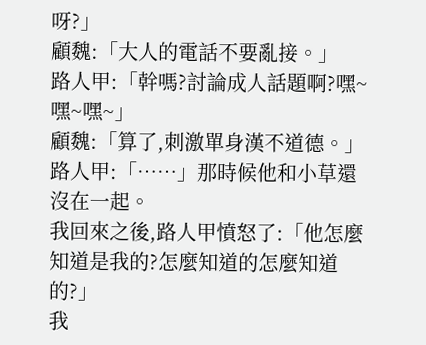呀?」
顧魏:「大人的電話不要亂接。」
路人甲:「幹嗎?討論成人話題啊?嘿~嘿~嘿~」
顧魏:「算了,刺激單身漢不道德。」
路人甲:「……」那時候他和小草還沒在一起。
我回來之後,路人甲憤怒了:「他怎麼知道是我的?怎麼知道的怎麼知道的?」
我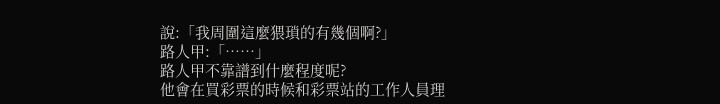說:「我周圍這麼猥瑣的有幾個啊?」
路人甲:「……」
路人甲不靠譜到什麼程度呢?
他會在買彩票的時候和彩票站的工作人員理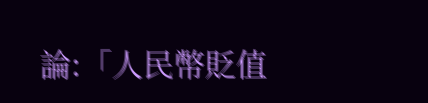論:「人民幣貶值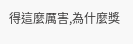得這麼厲害,為什麼獎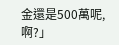金還是500萬呢,啊?」